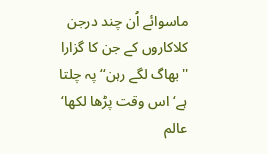ماسوائے اُن چند درجن کلاکاروں کے جن کا گزارا ''بھاگ لگے رہن‘‘پہ چلتا ہے‘ اس وقت پڑھا لکھا‘ عالم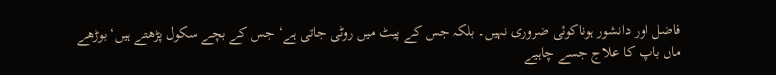فاضل اور دانشور ہوناکوئی ضروری نہیں۔ بلکہ جس کے پیٹ میں روٹی جاتی ہے‘ جس کے بچے سکول پڑھتے ہیں‘بوڑھے ماں باپ کا علاج جسے چاہیے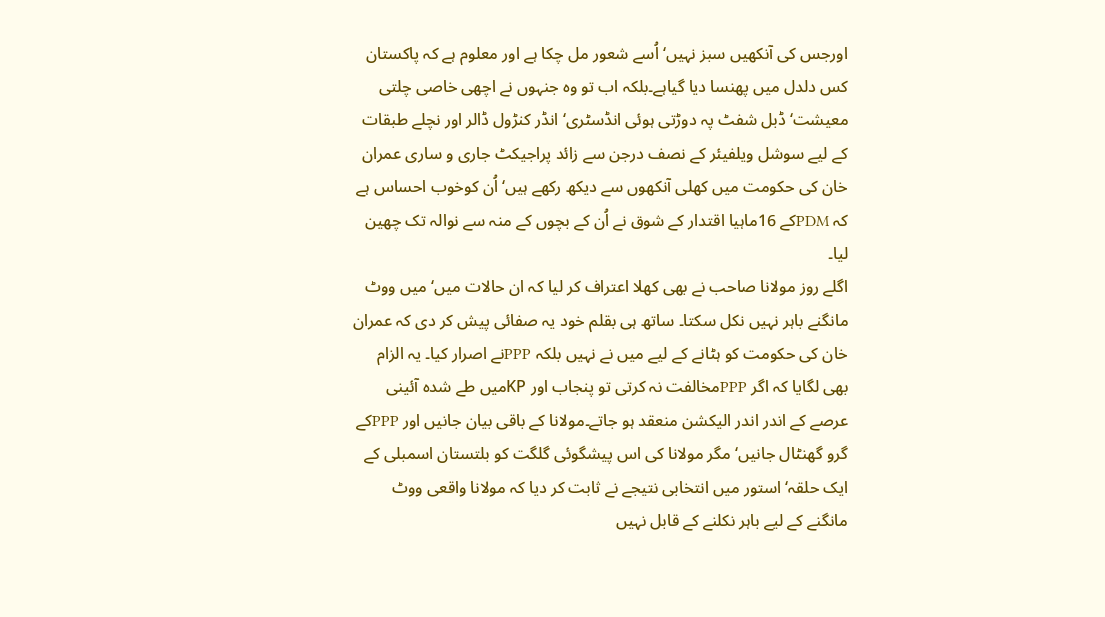اورجس کی آنکھیں سبز نہیں‘ اُسے شعور مل چکا ہے اور معلوم ہے کہ پاکستان کس دلدل میں پھنسا دیا گیاہے۔بلکہ اب تو وہ جنہوں نے اچھی خاصی چلتی معیشت‘ ڈبل شفٹ پہ دوڑتی ہوئی انڈسٹری‘ انڈر کنڑول ڈالر اور نچلے طبقات کے لیے سوشل ویلفیئر کے نصف درجن سے زائد پراجیکٹ جاری و ساری عمران خان کی حکومت میں کھلی آنکھوں سے دیکھ رکھے ہیں‘ اُن کوخوب احساس ہے کہ PDMکے 16ماہیا اقتدار کے شوق نے اُن کے بچوں کے منہ سے نوالہ تک چھین لیا۔
اگلے روز مولانا صاحب نے بھی کھلا اعتراف کر لیا کہ ان حالات میں‘ میں ووٹ مانگنے باہر نہیں نکل سکتا۔ ساتھ ہی بقلم خود یہ صفائی پیش کر دی کہ عمران خان کی حکومت کو ہٹانے کے لیے میں نے نہیں بلکہ PPPنے اصرار کیا۔ یہ الزام بھی لگایا کہ اگر PPPمخالفت نہ کرتی تو پنجاب اور KPمیں طے شدہ آئینی عرصے کے اندر اندر الیکشن منعقد ہو جاتے۔مولانا کے باقی بیان جانیں اور PPPکے گرو گھنٹال جانیں‘ مگر مولانا کی اس پیشگوئی گلگت کو بلتستان اسمبلی کے ایک حلقہ‘ استور میں انتخابی نتیجے نے ثابت کر دیا کہ مولانا واقعی ووٹ مانگنے کے لیے باہر نکلنے کے قابل نہیں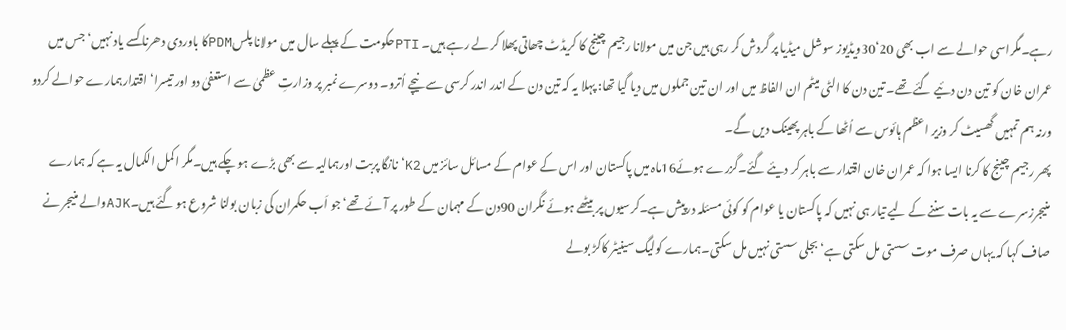رہے۔مگراسی حوالے سے اب بھی 20‘30ویڈیوز سوشل میڈیا پر گردش کر رہی ہیں جن میں مولانا رجیم چینج کا کریڈٹ چھاتی پھلا کر لے رہے ہیں۔ PTIحکومت کے پہلے سال میں مولانا پلسPDMکا باوردی دھرنا کسے یاد نہیں‘ جس میں عمران خان کو تین دن دئیے گئے تھے۔ تین دن کا الٹی میٹم ان الفاظ میں اور ان تین جملوں میں دیا گیا تھا: پہلا یہ کہ تین دن کے اندر اندر کرسی سے نیچے اُترو۔ دوسرے نمبر پر وزارتِ عظمیٰ سے استعفیٰ دو اور تیسرا‘ اقتدارہمارے حوالے کردو ورنہ ہم تمہیں گھسیٹ کر وزیر اعظم ہائوس سے اُٹھا کے باہر پھینک دیں گے۔
پھر رجیم چینج کا کرنا ایسا ہوا کہ عمران خان اقتدار سے باہر کر دیئے گئے۔گزرے ہوئے16ماہ میں پاکستان اور اس کے عوام کے مسائل سائز میں K2‘نانگا پربت اورہمالیہ سے بھی بڑے ہو چکے ہیں۔مگر اکمل الکمال یہ ہے کہ ہمارے منیجرزسرے سے یہ بات سننے کے لیے تیار ہی نہیں کہ پاکستان یا عوام کو کوئی مسئلہ درپیش ہے۔کرسیوں پر بیٹھے ہوئے نگران 90دن کے مہمان کے طور پر آئے تھے‘جو اَب حکمران کی زبان بولنا شروع ہو گئے ہیں۔AJKوالے منیجر نے صاف کہا کہ یہاں صرف موت سستی مل سکتی ہے‘ بجلی سستی نہیں مل سکتی۔ہمارے کولیگ سینیٹر کاکڑ بولے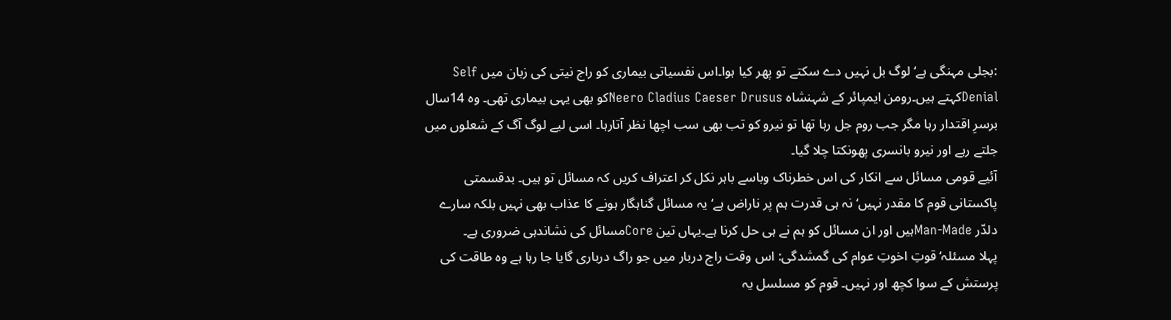:بجلی مہنگی ہے‘ لوگ بل نہیں دے سکتے تو پھر کیا ہوا۔اس نفسیاتی بیماری کو راج نیتی کی زبان میں Self Denialکہتے ہیں۔رومن ایمپائر کے شہنشاہ Neero Cladius Caeser Drususکو بھی یہی بیماری تھی۔ وہ 14سال برسرِ اقتدار رہا مگر جب روم جل رہا تھا تو نیرو کو تب بھی سب اچھا نظر آتارہا۔ اسی لیے لوگ آگ کے شعلوں میں جلتے رہے اور نیرو بانسری پھونکتا چلا گیا۔
آئیے قومی مسائل سے انکار کی اس خطرناک وباسے باہر نکل کر اعتراف کریں کہ مسائل تو ہیں۔ بدقسمتی پاکستانی قوم کا مقدر نہیں‘ نہ ہی قدرت ہم پر ناراض ہے‘ یہ مسائل گناہگار ہونے کا عذاب بھی نہیں بلکہ سارے دلدّر Man-Madeہیں اور ان مسائل کو ہم نے ہی حل کرنا ہے۔یہاں تین Coreمسائل کی نشاندہی ضروری ہے۔
پہلا مسئلہ‘ قوتِ اخوتِ عوام کی گمشدگی: اس وقت راج دربار میں جو راگ درباری گایا جا رہا ہے وہ طاقت کی پرستش کے سوا کچھ اور نہیں۔ قوم کو مسلسل یہ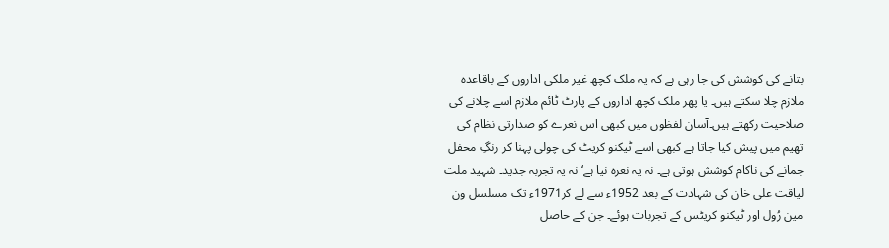بتانے کی کوشش کی جا رہی ہے کہ یہ ملک کچھ غیر ملکی اداروں کے باقاعدہ ملازم چلا سکتے ہیں۔ یا پھر ملک کچھ اداروں کے پارٹ ٹائم ملازم اسے چلانے کی صلاحیت رکھتے ہیں۔آسان لفظوں میں کبھی اس نعرے کو صدارتی نظام کی تھیم میں پیش کیا جاتا ہے کبھی اسے ٹیکنو کریٹ کی چولی پہنا کر رنگِ محفل جمانے کی ناکام کوشش ہوتی ہے۔ نہ یہ نعرہ نیا ہے‘ نہ یہ تجربہ جدید۔ شہید ملت لیاقت علی خان کی شہادت کے بعد 1952ء سے لے کر1971ء تک مسلسل ون مین رُول اور ٹیکنو کریٹس کے تجربات ہوئے۔ جن کے حاصل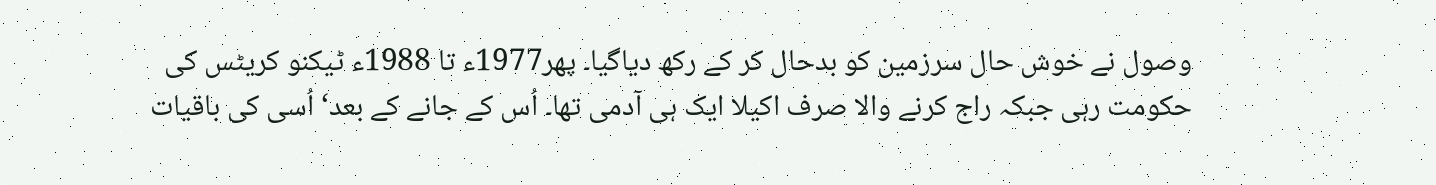وصول نے خوش حال سرزمین کو بدحال کر کے رکھ دیاگیا۔ پھر1977ء تا 1988ء ٹیکنو کریٹس کی حکومت رہی جبکہ راج کرنے والا صرف اکیلا ایک ہی آدمی تھا۔ اُس کے جانے کے بعد‘اُسی کی باقیات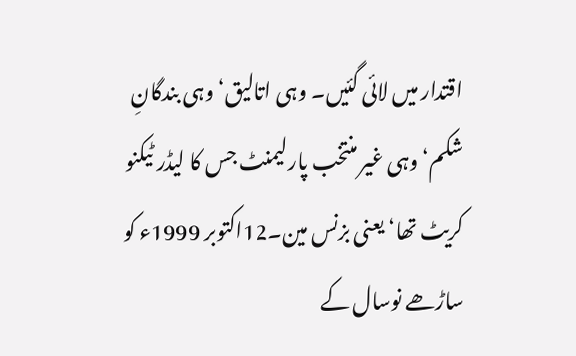اقتدار میں لائی گئیں۔ وہی اتالیق‘ وہی بندگانِ شکم‘ وہی غیر منتخب پارلیمنٹ جس کا لیڈر ٹیکنو کریٹ تھا‘ یعنی بزنس مین۔12اکتوبر 1999ء کو ساڑھے نوسال کے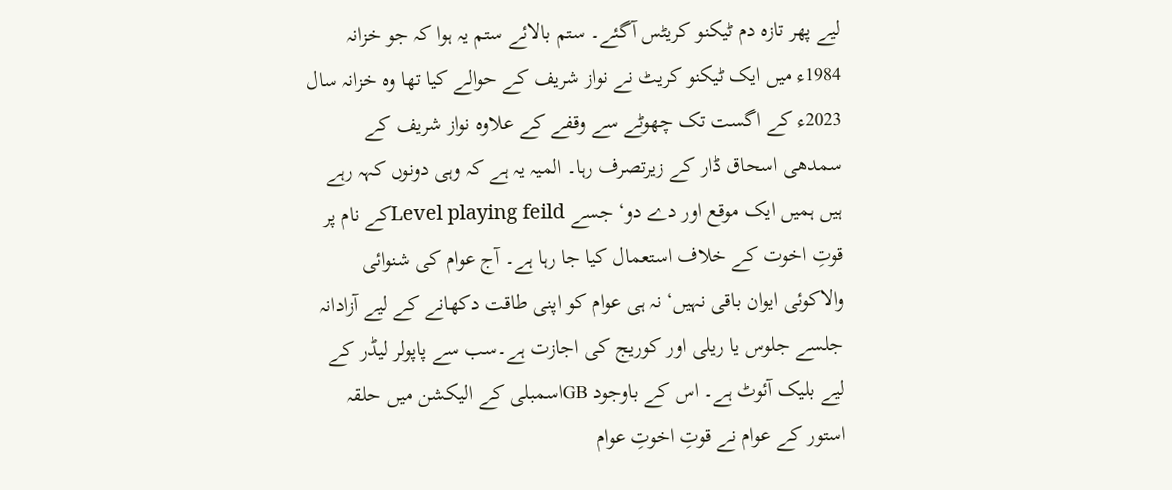لیے پھر تازہ دم ٹیکنو کریٹس آگئے۔ ستم بالائے ستم یہ ہوا کہ جو خزانہ 1984ء میں ایک ٹیکنو کریٹ نے نواز شریف کے حوالے کیا تھا وہ خزانہ سال 2023ء کے اگست تک چھوٹے سے وقفے کے علاوہ نواز شریف کے سمدھی اسحاق ڈار کے زیرتصرف رہا۔ المیہ یہ ہے کہ وہی دونوں کہہ رہے ہیں ہمیں ایک موقع اور دے دو‘ جسے Level playing feildکے نام پر قوتِ اخوت کے خلاف استعمال کیا جا رہا ہے۔ آج عوام کی شنوائی والاکوئی ایوان باقی نہیں‘ نہ ہی عوام کو اپنی طاقت دکھانے کے لیے آزادانہ جلسے جلوس یا ریلی اور کوریج کی اجازت ہے۔سب سے پاپولر لیڈر کے لیے بلیک آئوٹ ہے۔ اس کے باوجود GBاسمبلی کے الیکشن میں حلقہ استور کے عوام نے قوتِ اخوتِ عوام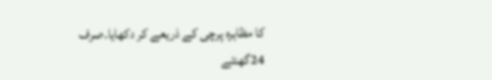کا مظاہرہ پرچی کے ذریعے کر دکھایا۔صرف 24گھنٹے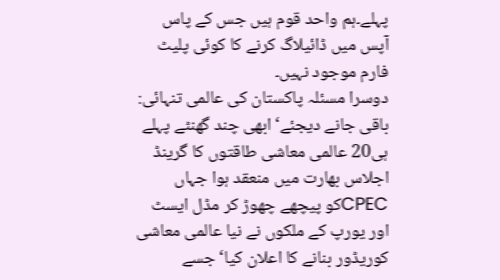پہلے۔ہم واحد قوم ہیں جس کے پاس آپس میں ڈائیلاگ کرنے کا کوئی پلیٹ فارم موجود نہیں۔
دوسرا مسئلہ پاکستان کی عالمی تنہائی: باقی جانے دیجئے‘ابھی چند گھنٹے پہلے ہی20 عالمی معاشی طاقتوں کا گرینڈ اجلاس بھارت میں منعقد ہوا جہاں CPECکو پیچھے چھوڑ کر مڈل ایسٹ اور یورپ کے ملکوں نے نیا عالمی معاشی کوریڈور بنانے کا اعلان کیا‘ جسے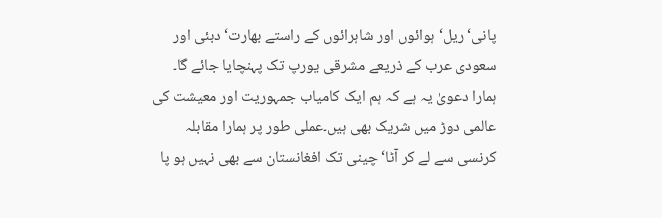پانی‘ ریل‘ہوائوں اور شاہرائوں کے راستے بھارت‘ دبئی اور سعودی عرب کے ذریعے مشرقی یورپ تک پہنچایا جائے گا۔ ہمارا دعویٰ یہ ہے کہ ہم ایک کامیاب جمہوریت اور معیشت کی عالمی دوڑ میں شریک بھی ہیں۔عملی طور پر ہمارا مقابلہ کرنسی سے لے کر آٹا‘چینی تک افغانستان سے بھی نہیں ہو پا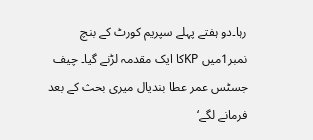رہا۔دو ہفتے پہلے سپریم کورٹ کے بنچ نمبر1میں KPکا ایک مقدمہ لڑنے گیا۔ چیف جسٹس عمر عطا بندیال میری بحث کے بعد فرمانے لگے‘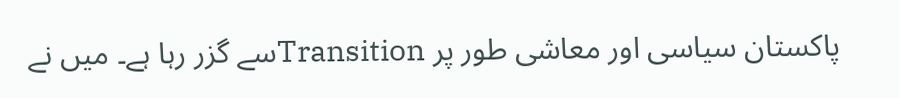پاکستان سیاسی اور معاشی طور پر Transitionسے گزر رہا ہے۔ میں نے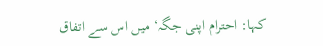کہا: احترام اپنی جگہ‘ میں اس سے اتفاق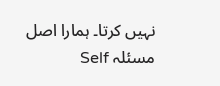نہیں کرتا۔ ہمارا اصل مسئلہ Self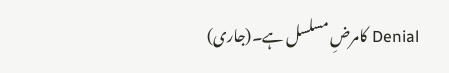Denial کامرضِ مسلسل ہے۔(جاری)